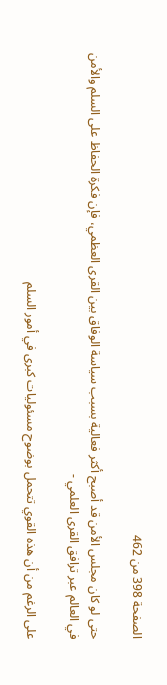الصفحة 398 من 462

حتى لو كان مجلس الأمن قد أصبح أكثر فعالية بسبب سياسة الوفاق بين القرى العظمي، فإن فكرة الحفاظ على السلم والأمن في العالم عبر ترافق القرى العلمي -

على الرغم من أن هذه القوي تتحمل بوضوح مسئوليات كبرى في أمور السلم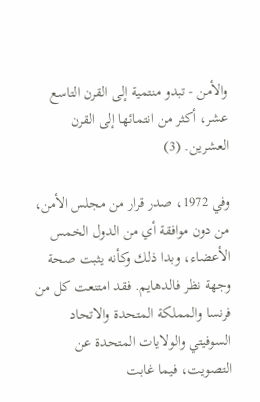والأمن - تبدو منتمية إلى القرن التاسع عشر، أكثر من انتمائها إلى القرن العشرين. (3)

وفي 1972، صدر قرار من مجلس الأمن، من دون موافقة أي من الدول الخمس الأعضاء، وبدا ذلك وكأنه يثبت صحة وجهة نظر فالدهايم. فقد امتنعت كل من فرنسا والمملكة المتحدة والاتحاد السوفيتي والولايات المتحدة عن التصويت، فيما غابت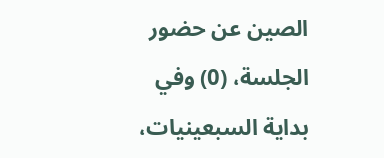الصين عن حضور الجلسة، (0) وفي بداية السبعينيات،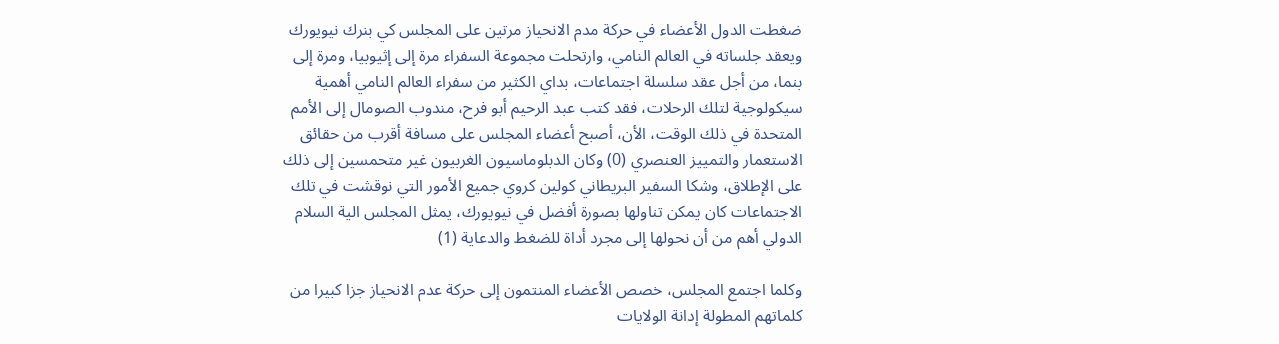ضغطت الدول الأعضاء في حركة مدم الانحياز مرتين على المجلس کي بنرك نيويورك ويعقد جلساته في العالم النامي، وارتحلت مجموعة السفراء مرة إلى إثيوبيا، ومرة إلى بنما، من أجل عقد سلسلة اجتماعات، بداي الكثير من سفراء العالم النامي أهمية سيكولوجية لتلك الرحلات، فقد كتب عبد الرحيم أبو فرح، مندوب الصومال إلى الأمم المتحدة في ذلك الوقت، الأن، أصبح أعضاء المجلس على مسافة أقرب من حقائق الاستعمار والتمييز العنصري (0) وكان الدبلوماسيون الغربيون غير متحمسين إلى ذلك على الإطلاق، وشكا السفير البريطاني كولين کروي جميع الأمور التي نوقشت في تلك الاجتماعات كان يمكن تناولها بصورة أفضل في نيويورك، يمثل المجلس الية السلام الدولي أهم من أن نحولها إلى مجرد أداة للضغط والدعاية (1)

وكلما اجتمع المجلس، خصص الأعضاء المنتمون إلى حركة عدم الانحياز جزا كبيرا من كلماتهم المطولة إدانة الولايات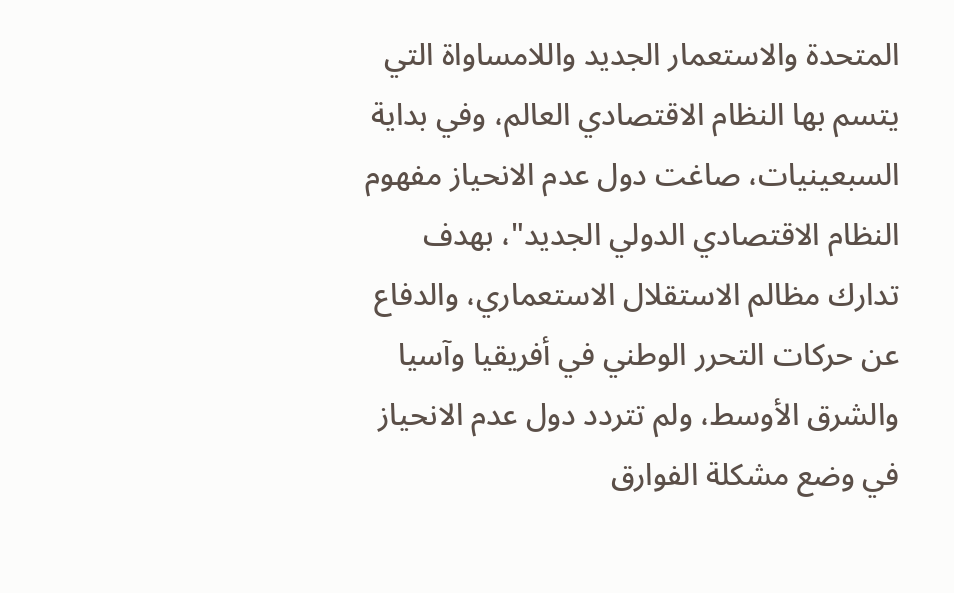المتحدة والاستعمار الجديد واللامساواة التي يتسم بها النظام الاقتصادي العالم، وفي بداية السبعينيات، صاغت دول عدم الانحياز مفهوم النظام الاقتصادي الدولي الجديد"، بهدف تدارك مظالم الاستقلال الاستعماري، والدفاع عن حركات التحرر الوطني في أفريقيا وآسيا والشرق الأوسط، ولم تتردد دول عدم الانحياز في وضع مشكلة الفوارق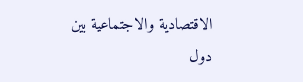الاقتصادية والاجتماعية بين دول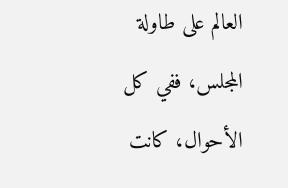العالم على طاولة المجلس، ففي كل الأحوال، كانت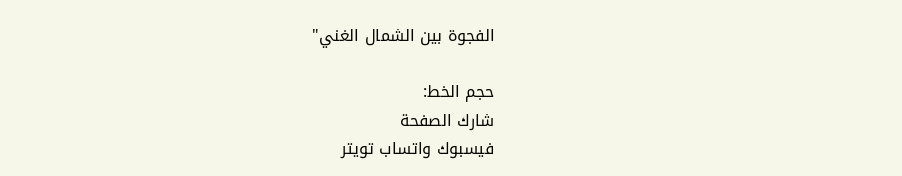الفجوة بين الشمال الغني"

حجم الخط:
شارك الصفحة
فيسبوك واتساب تويتر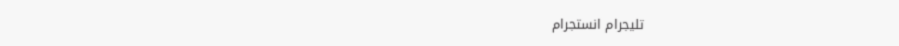تليجرام انستجرام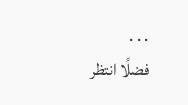. . .
فضلًا انتظر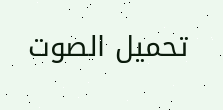تحميل الصوت